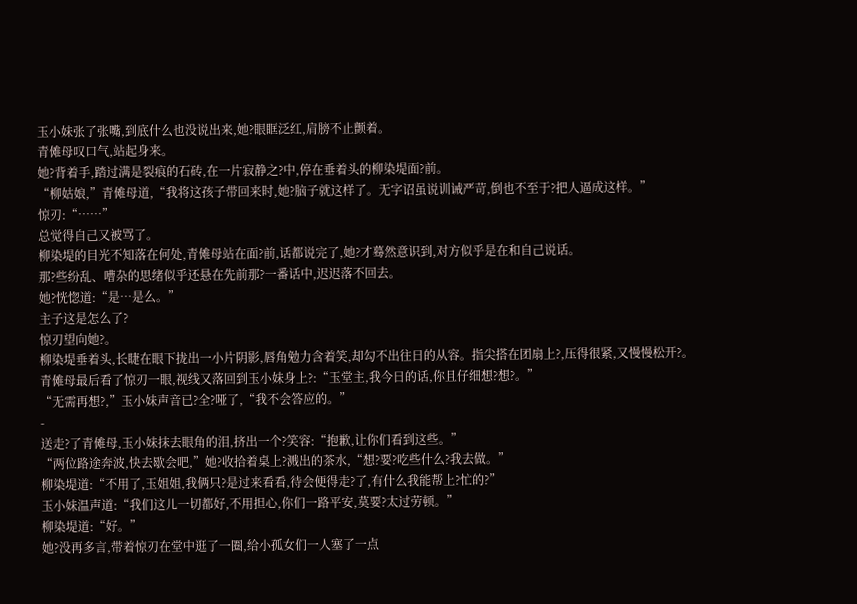玉小妹张了张嘴,到底什么也没说出来,她?眼眶泛红,肩膀不止颤着。
青傩母叹口气,站起身来。
她?背着手,踏过满是裂痕的石砖,在一片寂静之?中,停在垂着头的柳染堤面?前。
“柳姑娘,”青傩母道,“我将这孩子带回来时,她?脑子就这样了。无字诏虽说训诫严苛,倒也不至于?把人逼成这样。”
惊刃:“……”
总觉得自己又被骂了。
柳染堤的目光不知落在何处,青傩母站在面?前,话都说完了,她?才蓦然意识到,对方似乎是在和自己说话。
那?些纷乱、嘈杂的思绪似乎还悬在先前那?一番话中,迟迟落不回去。
她?恍惚道:“是…是么。”
主子这是怎么了?
惊刃望向她?。
柳染堤垂着头,长睫在眼下拢出一小片阴影,唇角勉力含着笑,却勾不出往日的从容。指尖搭在团扇上?,压得很紧,又慢慢松开?。
青傩母最后看了惊刃一眼,视线又落回到玉小妹身上?:“玉堂主,我今日的话,你且仔细想?想?。”
“无需再想?,”玉小妹声音已?全?哑了,“我不会答应的。”
-
送走?了青傩母,玉小妹抹去眼角的泪,挤出一个?笑容:“抱歉,让你们看到这些。”
“两位路途奔波,快去歇会吧,”她?收拾着桌上?溅出的茶水,“想?要?吃些什么?我去做。”
柳染堤道:“不用了,玉姐姐,我俩只?是过来看看,待会便得走?了,有什么我能帮上?忙的?”
玉小妹温声道:“我们这儿一切都好,不用担心,你们一路平安,莫要?太过劳顿。”
柳染堤道:“好。”
她?没再多言,带着惊刃在堂中逛了一圈,给小孤女们一人塞了一点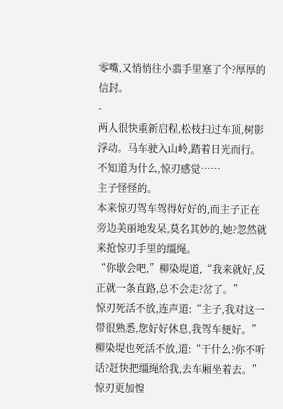零嘴,又悄悄往小翡手里塞了个?厚厚的信封。
-
两人很快重新启程,松枝扫过车顶,树影浮动。马车驶入山岭,踏着日光而行。
不知道为什么,惊刃感觉……
主子怪怪的。
本来惊刃驾车驾得好好的,而主子正在旁边美丽地发呆,莫名其妙的,她?忽然就来抢惊刃手里的缰绳。
“你歇会吧,”柳染堤道,“我来就好,反正就一条直路,总不会走?岔了。”
惊刃死活不放,连声道:“主子,我对这一带很熟悉,您好好休息,我驾车便好。”
柳染堤也死活不放,道:“干什么?你不听话?赶快把缰绳给我,去车厢坐着去。”
惊刃更加惶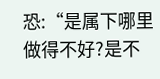恐:“是属下哪里做得不好?是不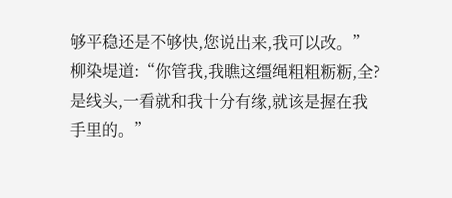够平稳还是不够快,您说出来,我可以改。”
柳染堤道:“你管我,我瞧这缰绳粗粗粝粝,全?是线头,一看就和我十分有缘,就该是握在我手里的。”